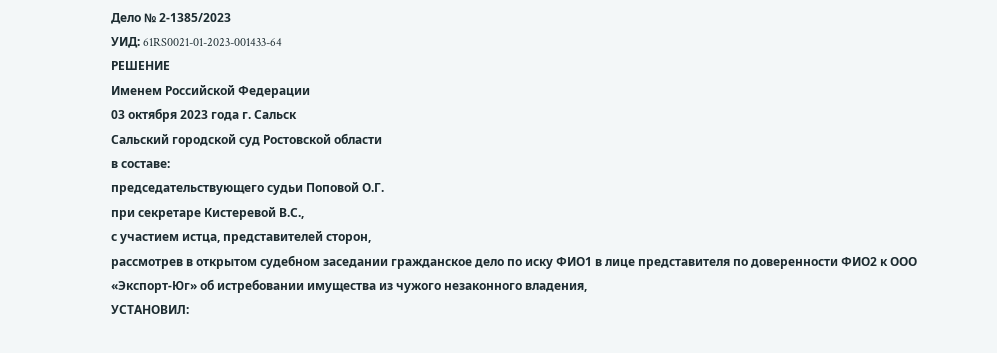Дело № 2-1385/2023
УИД: 61RS0021-01-2023-001433-64
РЕШЕНИЕ
Именем Российской Федерации
03 октября 2023 года г. Сальск
Сальский городской суд Ростовской области
в составе:
председательствующего судьи Поповой О.Г.
при секретаре Кистеревой В.С.,
с участием истца, представителей сторон,
рассмотрев в открытом судебном заседании гражданское дело по иску ФИО1 в лице представителя по доверенности ФИО2 к ООО «Экспорт-Юг» об истребовании имущества из чужого незаконного владения,
УСТАНОВИЛ: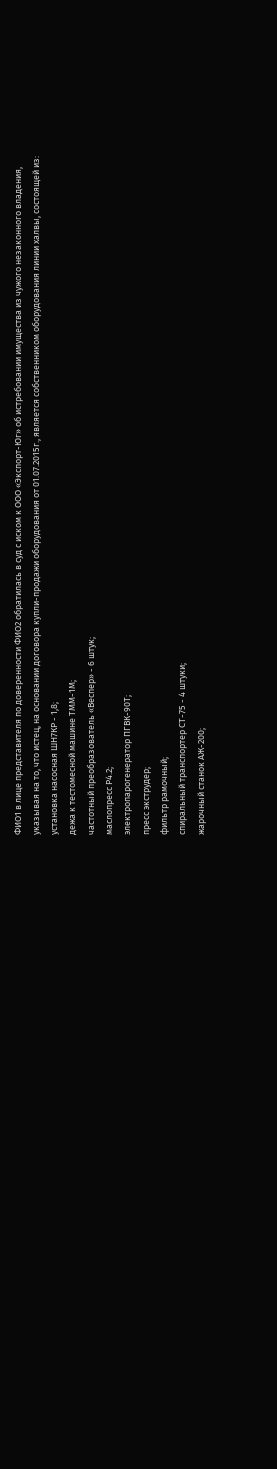ФИО1 в лице представителя по доверенности ФИО2 обратилась в суд с иском к ООО «Экспорт-Юг» об истребовании имущества из чужого незаконного владения, указывая на то, что истец, на основании договора купли-продажи оборудования от 01.07.2015г., является собственником оборудования линии халвы, состоящей из:
установка насосная ШН7КР - 1,8;
дежа к тестомесной машине ТММ-1М;
частотный преобразователь «Веспер» - 6 штук;
маслопресс Р4.2;
электропарогенератор ПГВК-90Т;
пресс экструдер;
фильтр рамочный;
спиральный транспортер СТ-75 - 4 штуки;
жарочный станок АЖ-200;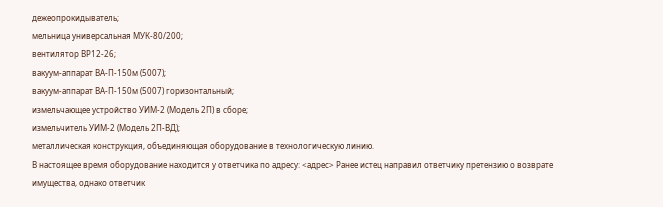дежеопрокидыватель;
мельница универсальная МУК-80/200;
вентилятор ВР12-26;
вакуум-аппарат ВА-П-150м (5007);
вакуум-аппарат ВА-П-150м (5007) горизонтальный;
измельчающее устройство УИМ-2 (Модель 2П) в сборе;
измельчитель УИМ-2 (Модель 2П-ВД);
металлическая конструкция, объединяющая оборудование в технологическую линию.
В настоящее время оборудование находится у ответчика по адресу: <адрес> Ранее истец направил ответчику претензию о возврате имущества, однако ответчик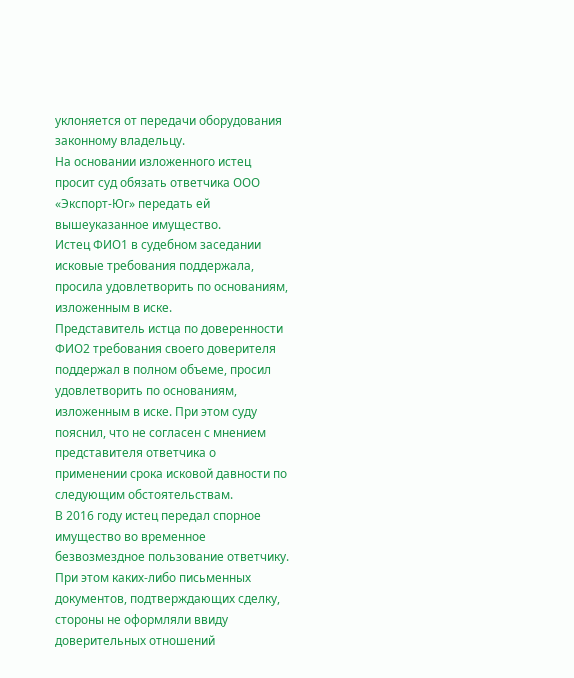уклоняется от передачи оборудования законному владельцу.
На основании изложенного истец просит суд обязать ответчика ООО «Экспорт-Юг» передать ей вышеуказанное имущество.
Истец ФИО1 в судебном заседании исковые требования поддержала, просила удовлетворить по основаниям, изложенным в иске.
Представитель истца по доверенности ФИО2 требования своего доверителя поддержал в полном объеме, просил удовлетворить по основаниям, изложенным в иске. При этом суду пояснил, что не согласен с мнением представителя ответчика о применении срока исковой давности по следующим обстоятельствам.
В 2016 году истец передал спорное имущество во временное безвозмездное пользование ответчику. При этом каких-либо письменных документов, подтверждающих сделку, стороны не оформляли ввиду доверительных отношений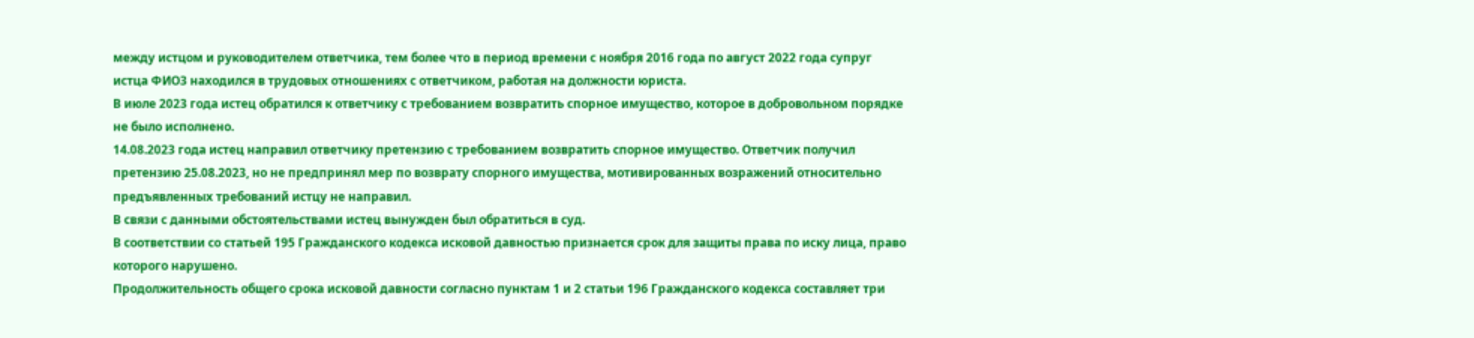между истцом и руководителем ответчика, тем более что в период времени с ноября 2016 года по август 2022 года супруг истца ФИО3 находился в трудовых отношениях с ответчиком, работая на должности юриста.
В июле 2023 года истец обратился к ответчику с требованием возвратить спорное имущество, которое в добровольном порядке не было исполнено.
14.08.2023 года истец направил ответчику претензию с требованием возвратить спорное имущество. Ответчик получил претензию 25.08.2023, но не предпринял мер по возврату спорного имущества, мотивированных возражений относительно предъявленных требований истцу не направил.
В связи с данными обстоятельствами истец вынужден был обратиться в суд.
В соответствии со статьей 195 Гражданского кодекса исковой давностью признается срок для защиты права по иску лица, право которого нарушено.
Продолжительность общего срока исковой давности согласно пунктам 1 и 2 статьи 196 Гражданского кодекса составляет три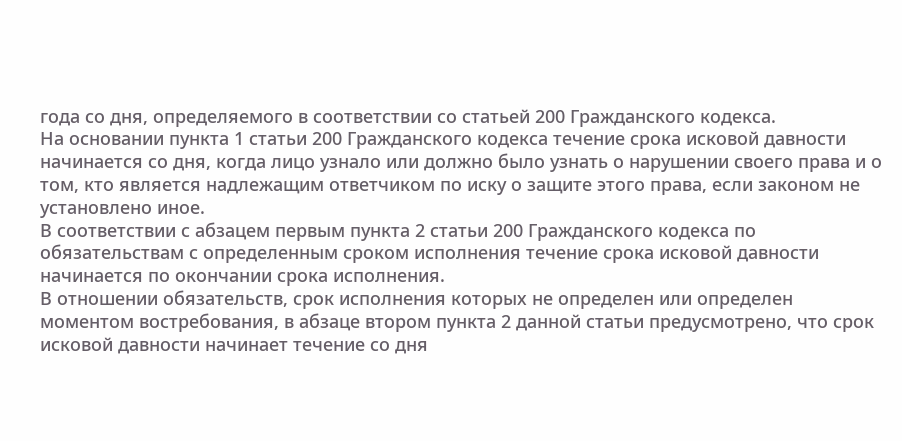года со дня, определяемого в соответствии со статьей 200 Гражданского кодекса.
На основании пункта 1 статьи 200 Гражданского кодекса течение срока исковой давности начинается со дня, когда лицо узнало или должно было узнать о нарушении своего права и о том, кто является надлежащим ответчиком по иску о защите этого права, если законом не установлено иное.
В соответствии с абзацем первым пункта 2 статьи 200 Гражданского кодекса по обязательствам с определенным сроком исполнения течение срока исковой давности начинается по окончании срока исполнения.
В отношении обязательств, срок исполнения которых не определен или определен моментом востребования, в абзаце втором пункта 2 данной статьи предусмотрено, что срок исковой давности начинает течение со дня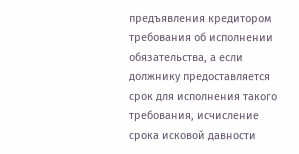предъявления кредитором требования об исполнении обязательства, а если должнику предоставляется срок для исполнения такого требования, исчисление срока исковой давности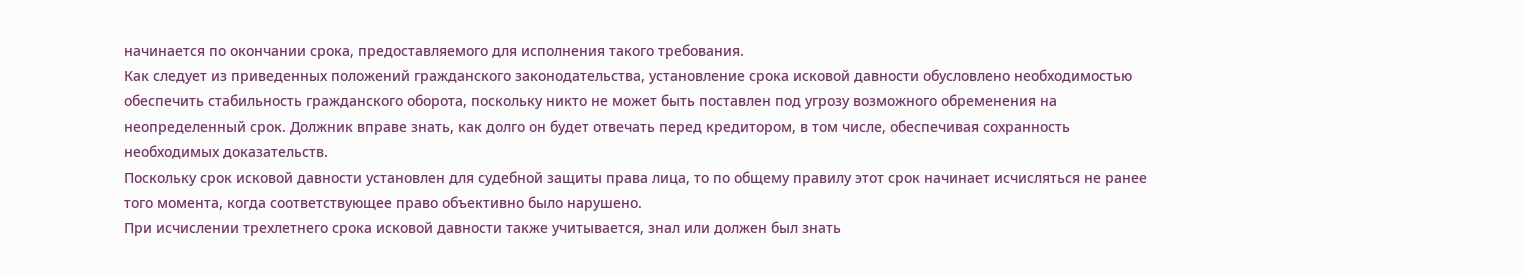начинается по окончании срока, предоставляемого для исполнения такого требования.
Как следует из приведенных положений гражданского законодательства, установление срока исковой давности обусловлено необходимостью обеспечить стабильность гражданского оборота, поскольку никто не может быть поставлен под угрозу возможного обременения на неопределенный срок. Должник вправе знать, как долго он будет отвечать перед кредитором, в том числе, обеспечивая сохранность необходимых доказательств.
Поскольку срок исковой давности установлен для судебной защиты права лица, то по общему правилу этот срок начинает исчисляться не ранее того момента, когда соответствующее право объективно было нарушено.
При исчислении трехлетнего срока исковой давности также учитывается, знал или должен был знать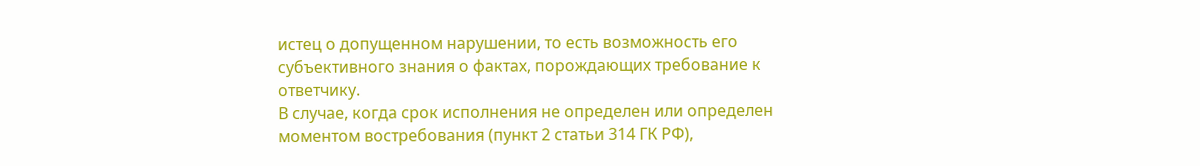истец о допущенном нарушении, то есть возможность его субъективного знания о фактах, порождающих требование к ответчику.
В случае, когда срок исполнения не определен или определен моментом востребования (пункт 2 статьи 314 ГК РФ),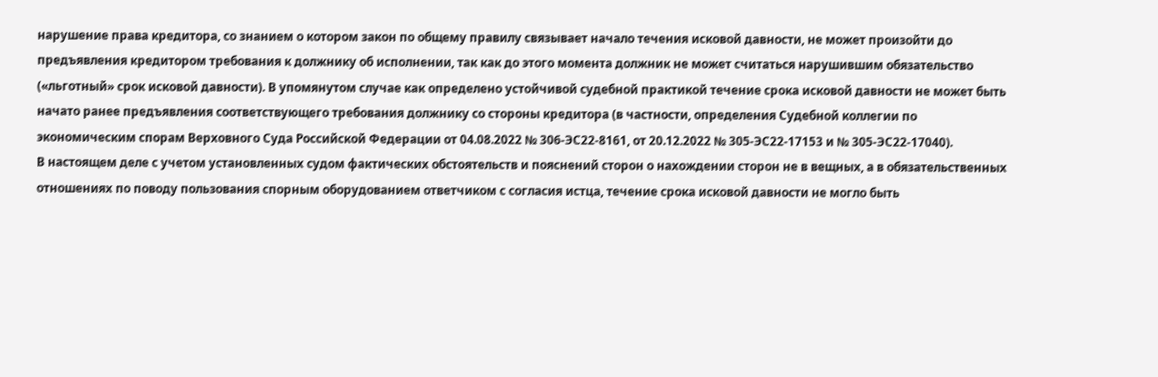нарушение права кредитора, со знанием о котором закон по общему правилу связывает начало течения исковой давности, не может произойти до предъявления кредитором требования к должнику об исполнении, так как до этого момента должник не может считаться нарушившим обязательство («льготный» срок исковой давности). В упомянутом случае как определено устойчивой судебной практикой течение срока исковой давности не может быть начато ранее предъявления соответствующего требования должнику со стороны кредитора (в частности, определения Судебной коллегии по экономическим спорам Верховного Суда Российской Федерации от 04.08.2022 № 306-ЭС22-8161, от 20.12.2022 № 305-ЭС22-17153 и № 305-ЭС22-17040).
В настоящем деле с учетом установленных судом фактических обстоятельств и пояснений сторон о нахождении сторон не в вещных, а в обязательственных отношениях по поводу пользования спорным оборудованием ответчиком с согласия истца, течение срока исковой давности не могло быть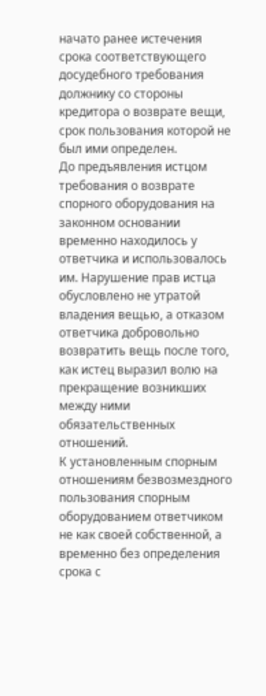начато ранее истечения срока соответствующего досудебного требования должнику со стороны кредитора о возврате вещи, срок пользования которой не был ими определен.
До предъявления истцом требования о возврате спорного оборудования на законном основании временно находилось у ответчика и использовалось им. Нарушение прав истца обусловлено не утратой владения вещью, а отказом ответчика добровольно возвратить вещь после того, как истец выразил волю на прекращение возникших между ними обязательственных отношений.
К установленным спорным отношениям безвозмездного пользования спорным оборудованием ответчиком не как своей собственной, а временно без определения срока с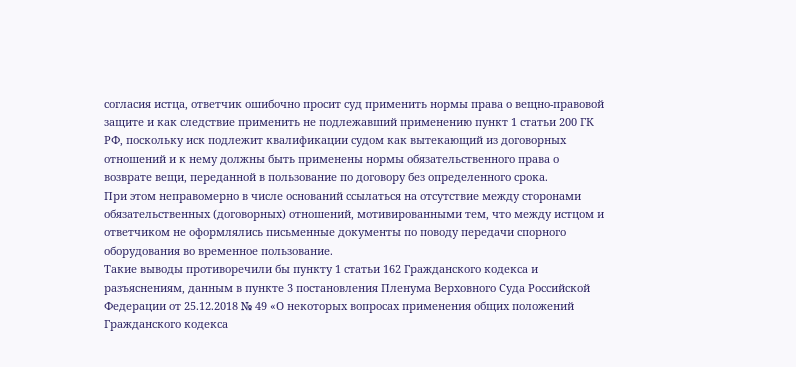согласия истца, ответчик ошибочно просит суд применить нормы права о вещно-правовой защите и как следствие применить не подлежавший применению пункт 1 статьи 200 ГК РФ, поскольку иск подлежит квалификации судом как вытекающий из договорных отношений и к нему должны быть применены нормы обязательственного права о возврате вещи, переданной в пользование по договору без определенного срока.
При этом неправомерно в числе оснований ссылаться на отсутствие между сторонами обязательственных (договорных) отношений, мотивированными тем, что между истцом и ответчиком не оформлялись письменные документы по поводу передачи спорного оборудования во временное пользование.
Такие выводы противоречили бы пункту 1 статьи 162 Гражданского кодекса и разъяснениям, данным в пункте 3 постановления Пленума Верховного Суда Российской Федерации от 25.12.2018 № 49 «О некоторых вопросах применения общих положений Гражданского кодекса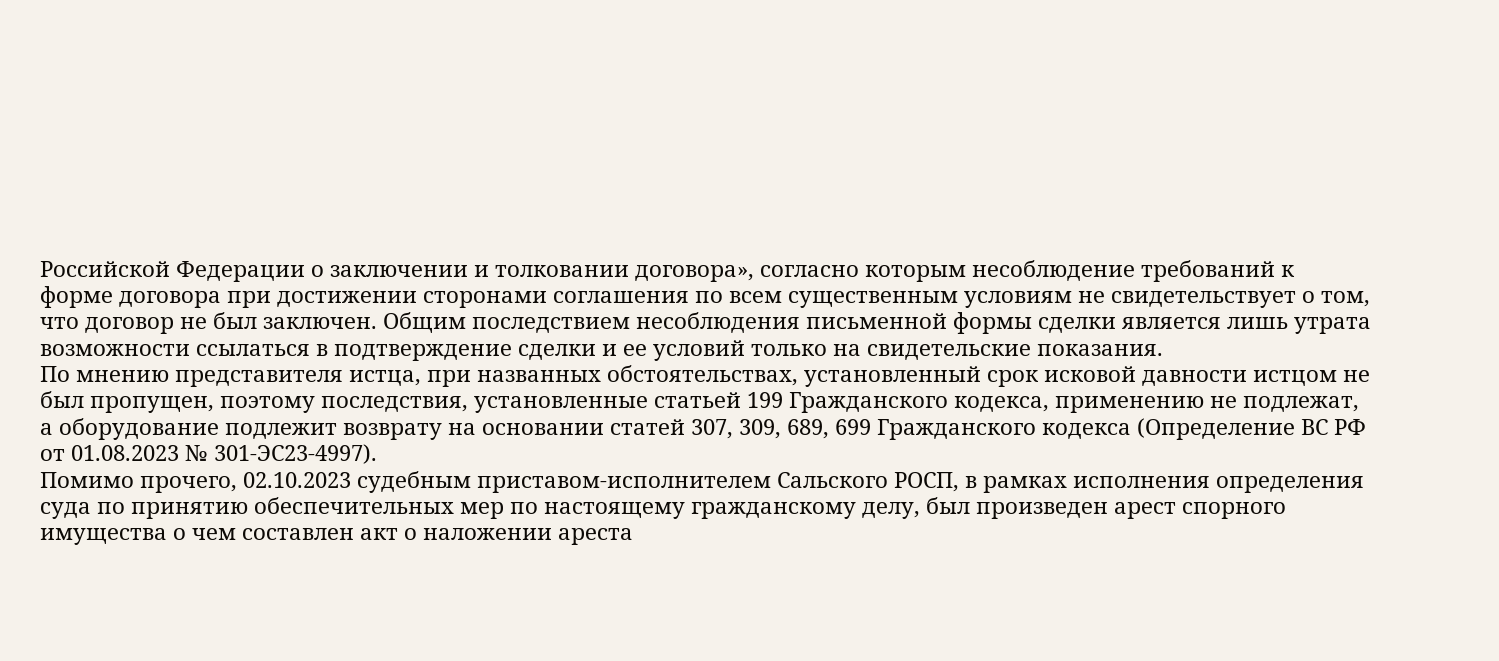Российской Федерации о заключении и толковании договора», согласно которым несоблюдение требований к форме договора при достижении сторонами соглашения по всем существенным условиям не свидетельствует о том, что договор не был заключен. Общим последствием несоблюдения письменной формы сделки является лишь утрата возможности ссылаться в подтверждение сделки и ее условий только на свидетельские показания.
По мнению представителя истца, при названных обстоятельствах, установленный срок исковой давности истцом не был пропущен, поэтому последствия, установленные статьей 199 Гражданского кодекса, применению не подлежат, а оборудование подлежит возврату на основании статей 307, 309, 689, 699 Гражданского кодекса (Определение ВС РФ от 01.08.2023 № 301-ЭС23-4997).
Помимо прочего, 02.10.2023 судебным приставом-исполнителем Сальского РОСП, в рамках исполнения определения суда по принятию обеспечительных мер по настоящему гражданскому делу, был произведен арест спорного имущества о чем составлен акт о наложении ареста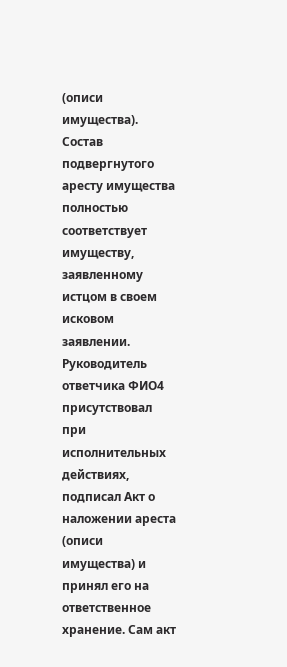(описи имущества). Состав подвергнутого аресту имущества полностью соответствует имуществу, заявленному истцом в своем исковом заявлении. Руководитель ответчика ФИО4 присутствовал при исполнительных действиях, подписал Акт о наложении ареста (описи имущества) и принял его на ответственное хранение. Сам акт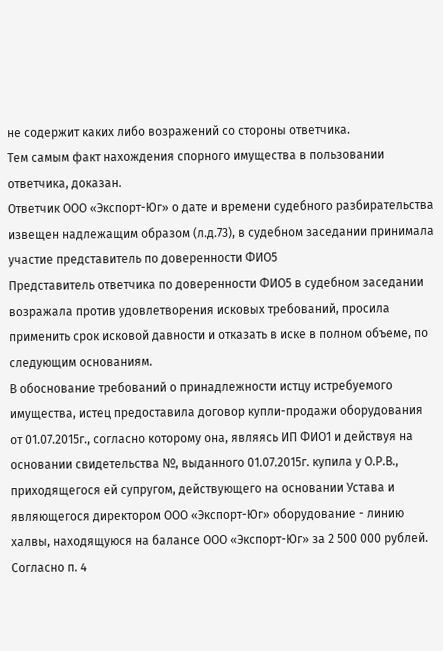не содержит каких либо возражений со стороны ответчика.
Тем самым факт нахождения спорного имущества в пользовании ответчика, доказан.
Ответчик ООО «Экспорт-Юг» о дате и времени судебного разбирательства извещен надлежащим образом (л.д.73), в судебном заседании принимала участие представитель по доверенности ФИО5
Представитель ответчика по доверенности ФИО5 в судебном заседании возражала против удовлетворения исковых требований, просила применить срок исковой давности и отказать в иске в полном объеме, по следующим основаниям.
В обоснование требований о принадлежности истцу истребуемого имущества, истец предоставила договор купли-продажи оборудования от 01.07.2015г., согласно которому она, являясь ИП ФИО1 и действуя на основании свидетельства №, выданного 01.07.2015г. купила у О.Р.В., приходящегося ей супругом, действующего на основании Устава и являющегося директором ООО «Экспорт-Юг» оборудование - линию халвы, находящуюся на балансе ООО «Экспорт-Юг» за 2 500 000 рублей.
Согласно п. 4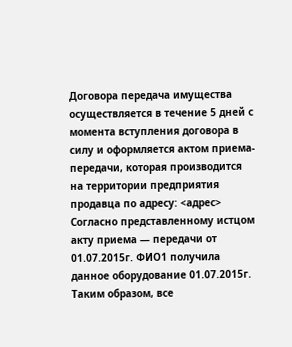Договора передача имущества осуществляется в течение 5 дней с момента вступления договора в силу и оформляется актом приема-передачи, которая производится на территории предприятия продавца по адресу: <адрес>
Согласно представленному истцом акту приема — передачи от 01.07.2015г. ФИО1 получила данное оборудование 01.07.2015г.
Таким образом, все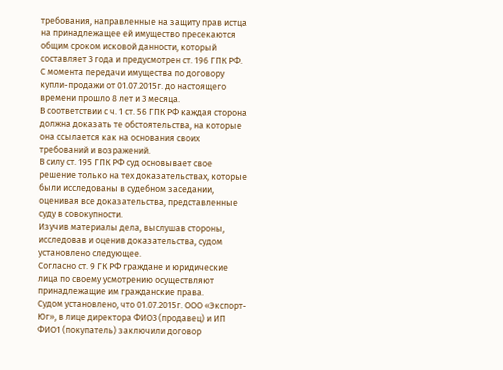требования, направленные на защиту прав истца на принадлежащее ей имущество пресекаются общим сроком исковой данности, который составляет 3 года и предусмотрен ст. 196 ГПК РФ.
С момента передачи имущества по договору купли-продажи от 01.07.2015г. до настоящего времени прошло 8 лет и 3 месяца.
В соответствии с ч. 1 ст. 56 ГПК РФ каждая сторона должна доказать те обстоятельства, на которые она ссылается как на основания своих требований и возражений.
В силу ст. 195 ГПК РФ суд основывает свое решение только на тех доказательствах, которые были исследованы в судебном заседании, оценивая все доказательства, представленные суду в совокупности.
Изучив материалы дела, выслушав стороны, исследовав и оценив доказательства, судом установлено следующее.
Согласно ст. 9 ГК РФ граждане и юридические лица по своему усмотрению осуществляют принадлежащие им гражданские права.
Судом установлено, что 01.07.2015г. ООО «Экспорт-Юг», в лице директора ФИО3 (продавец) и ИП ФИО1 (покупатель) заключили договор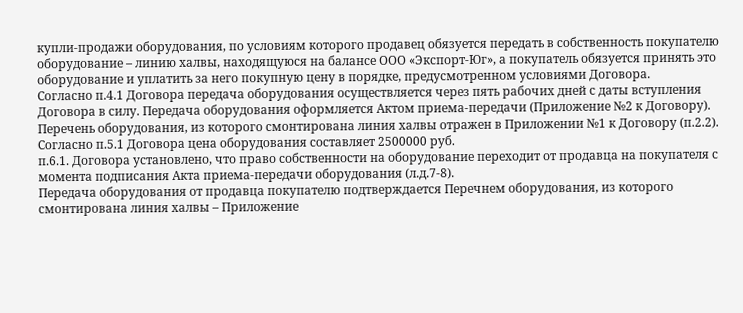купли-продажи оборудования, по условиям которого продавец обязуется передать в собственность покупателю оборудование – линию халвы, находящуюся на балансе ООО «Экспорт-Юг», а покупатель обязуется принять это оборудование и уплатить за него покупную цену в порядке, предусмотренном условиями Договора.
Согласно п.4.1 Договора передача оборудования осуществляется через пять рабочих дней с даты вступления Договора в силу. Передача оборудования оформляется Актом приема-передачи (Приложение №2 к Договору). Перечень оборудования, из которого смонтирована линия халвы отражен в Приложении №1 к Договору (п.2.2).
Согласно п.5.1 Договора цена оборудования составляет 2500000 руб.
п.6.1. Договора установлено, что право собственности на оборудование переходит от продавца на покупателя с момента подписания Акта приема-передачи оборудования (л.д.7-8).
Передача оборудования от продавца покупателю подтверждается Перечнем оборудования, из которого смонтирована линия халвы – Приложение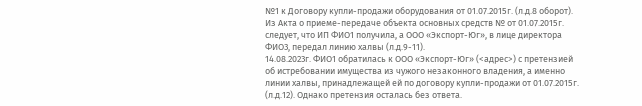№1 к Договору купли-продажи оборудования от 01.07.2015г. (л.д.8 оборот).
Из Акта о приеме-передаче объекта основных средств № от 01.07.2015г. следует, что ИП ФИО1 получила, а ООО «Экспорт-Юг», в лице директора ФИО3, передал линию халвы (л.д.9-11).
14.08.2023г. ФИО1 обратилась к ООО «Экспорт-Юг» (<адрес>) с претензией об истребовании имущества из чужого незаконного владения, а именно линии халвы, принадлежащей ей по договору купли-продажи от 01.07.2015г. (л.д.12). Однако претензия осталась без ответа.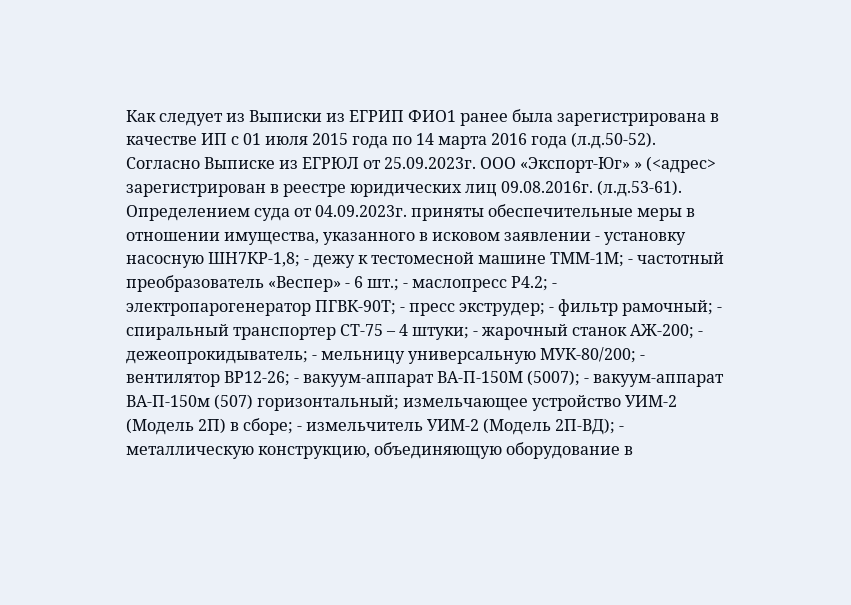Как следует из Выписки из ЕГРИП ФИО1 ранее была зарегистрирована в качестве ИП с 01 июля 2015 года по 14 марта 2016 года (л.д.50-52).
Согласно Выписке из ЕГРЮЛ от 25.09.2023г. ООО «Экспорт-Юг» » (<адрес> зарегистрирован в реестре юридических лиц 09.08.2016г. (л.д.53-61).
Определением суда от 04.09.2023г. приняты обеспечительные меры в отношении имущества, указанного в исковом заявлении - установку насосную ШН7КР-1,8; - дежу к тестомесной машине ТММ-1М; - частотный преобразователь «Веспер» - 6 шт.; - маслопресс Р4.2; - электропарогенератор ПГВК-90Т; - пресс экструдер; - фильтр рамочный; - спиральный транспортер СТ-75 – 4 штуки; - жарочный станок АЖ-200; - дежеопрокидыватель; - мельницу универсальную МУК-80/200; - вентилятор ВР12-26; - вакуум-аппарат ВА-П-150М (5007); - вакуум-аппарат ВА-П-150м (507) горизонтальный; измельчающее устройство УИМ-2 (Модель 2П) в сборе; - измельчитель УИМ-2 (Модель 2П-ВД); - металлическую конструкцию, объединяющую оборудование в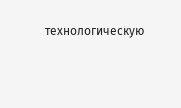технологическую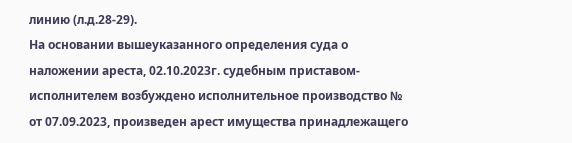линию (л.д.28-29).
На основании вышеуказанного определения суда о наложении ареста, 02.10.2023г. судебным приставом-исполнителем возбуждено исполнительное производство № от 07.09.2023, произведен арест имущества принадлежащего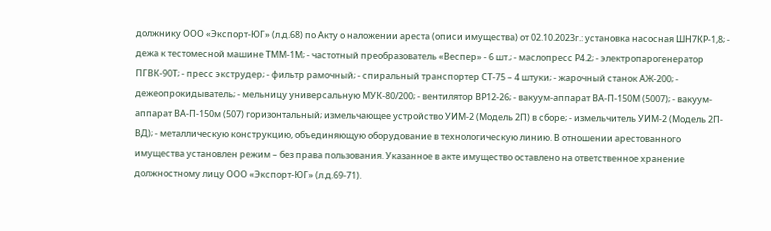должнику ООО «Экспорт-ЮГ» (л.д.68) по Акту о наложении ареста (описи имущества) от 02.10.2023г.: установка насосная ШН7КР-1,8; - дежа к тестомесной машине ТММ-1М; - частотный преобразователь «Веспер» - 6 шт.; - маслопресс Р4.2; - электропарогенератор ПГВК-90Т; - пресс экструдер; - фильтр рамочный; - спиральный транспортер СТ-75 – 4 штуки; - жарочный станок АЖ-200; - дежеопрокидыватель; - мельницу универсальную МУК-80/200; - вентилятор ВР12-26; - вакуум-аппарат ВА-П-150М (5007); - вакуум-аппарат ВА-П-150м (507) горизонтальный; измельчающее устройство УИМ-2 (Модель 2П) в сборе; - измельчитель УИМ-2 (Модель 2П-ВД); - металлическую конструкцию, объединяющую оборудование в технологическую линию. В отношении арестованного имущества установлен режим – без права пользования. Указанное в акте имущество оставлено на ответственное хранение должностному лицу ООО «Экспорт-ЮГ» (л.д.69-71).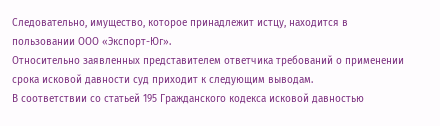Следовательно, имущество, которое принадлежит истцу, находится в пользовании ООО «Экспорт-Юг».
Относительно заявленных представителем ответчика требований о применении срока исковой давности суд приходит к следующим выводам.
В соответствии со статьей 195 Гражданского кодекса исковой давностью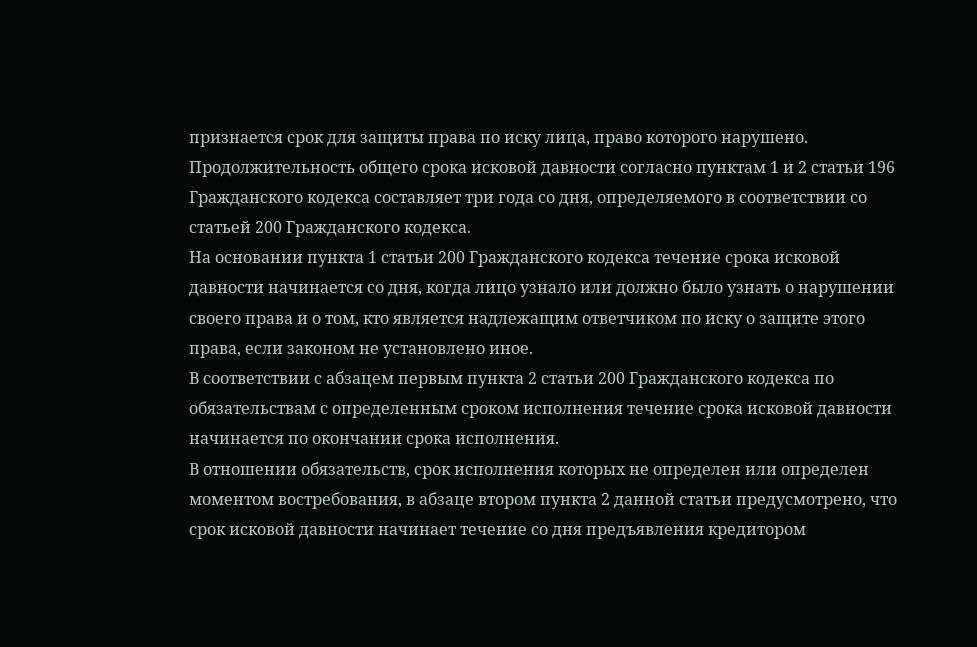признается срок для защиты права по иску лица, право которого нарушено.
Продолжительность общего срока исковой давности согласно пунктам 1 и 2 статьи 196 Гражданского кодекса составляет три года со дня, определяемого в соответствии со статьей 200 Гражданского кодекса.
На основании пункта 1 статьи 200 Гражданского кодекса течение срока исковой давности начинается со дня, когда лицо узнало или должно было узнать о нарушении своего права и о том, кто является надлежащим ответчиком по иску о защите этого права, если законом не установлено иное.
В соответствии с абзацем первым пункта 2 статьи 200 Гражданского кодекса по обязательствам с определенным сроком исполнения течение срока исковой давности начинается по окончании срока исполнения.
В отношении обязательств, срок исполнения которых не определен или определен моментом востребования, в абзаце втором пункта 2 данной статьи предусмотрено, что срок исковой давности начинает течение со дня предъявления кредитором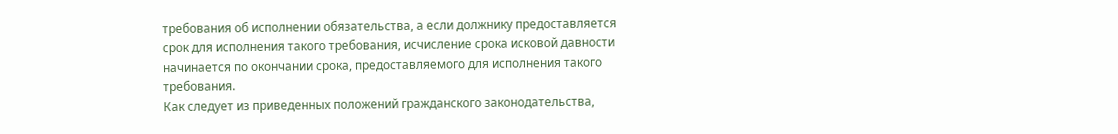требования об исполнении обязательства, а если должнику предоставляется срок для исполнения такого требования, исчисление срока исковой давности начинается по окончании срока, предоставляемого для исполнения такого требования.
Как следует из приведенных положений гражданского законодательства,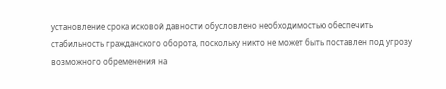установление срока исковой давности обусловлено необходимостью обеспечить стабильность гражданского оборота, поскольку никто не может быть поставлен под угрозу возможного обременения на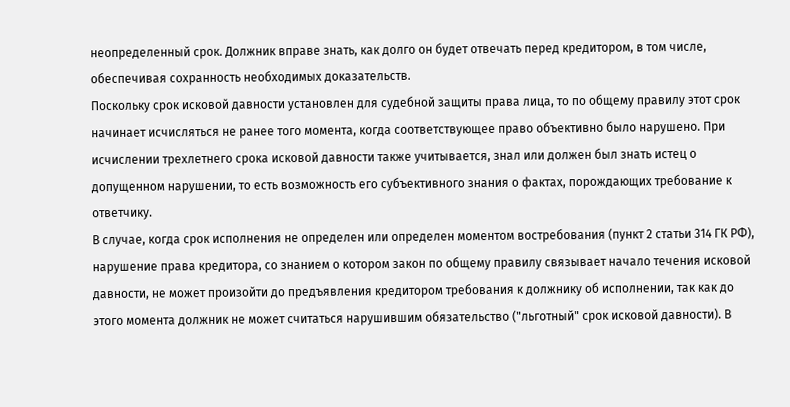неопределенный срок. Должник вправе знать, как долго он будет отвечать перед кредитором, в том числе, обеспечивая сохранность необходимых доказательств.
Поскольку срок исковой давности установлен для судебной защиты права лица, то по общему правилу этот срок начинает исчисляться не ранее того момента, когда соответствующее право объективно было нарушено. При исчислении трехлетнего срока исковой давности также учитывается, знал или должен был знать истец о допущенном нарушении, то есть возможность его субъективного знания о фактах, порождающих требование к ответчику.
В случае, когда срок исполнения не определен или определен моментом востребования (пункт 2 статьи 314 ГК РФ), нарушение права кредитора, со знанием о котором закон по общему правилу связывает начало течения исковой давности, не может произойти до предъявления кредитором требования к должнику об исполнении, так как до этого момента должник не может считаться нарушившим обязательство ("льготный" срок исковой давности). В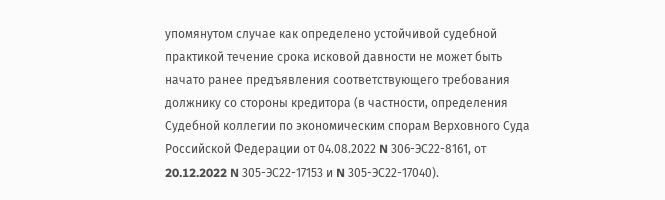упомянутом случае как определено устойчивой судебной практикой течение срока исковой давности не может быть начато ранее предъявления соответствующего требования должнику со стороны кредитора (в частности, определения Судебной коллегии по экономическим спорам Верховного Суда Российской Федерации от 04.08.2022 N 306-ЭС22-8161, от 20.12.2022 N 305-ЭС22-17153 и N 305-ЭС22-17040).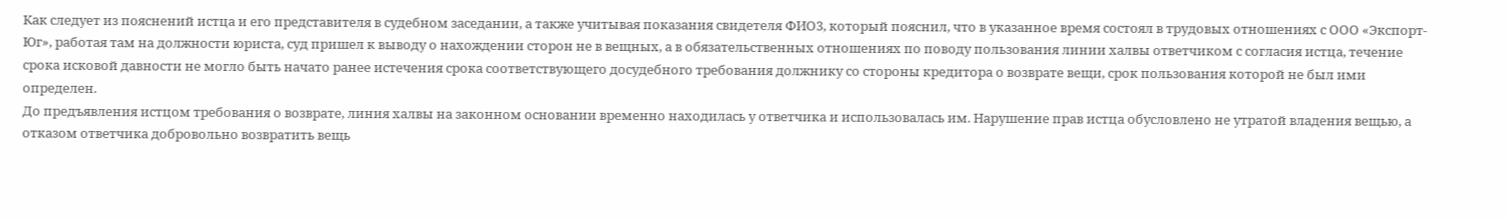Как следует из пояснений истца и его представителя в судебном заседании, а также учитывая показания свидетеля ФИО3, который пояснил, что в указанное время состоял в трудовых отношениях с ООО «Экспорт-Юг», работая там на должности юриста, суд пришел к выводу о нахождении сторон не в вещных, а в обязательственных отношениях по поводу пользования линии халвы ответчиком с согласия истца, течение срока исковой давности не могло быть начато ранее истечения срока соответствующего досудебного требования должнику со стороны кредитора о возврате вещи, срок пользования которой не был ими определен.
До предъявления истцом требования о возврате, линия халвы на законном основании временно находилась у ответчика и использовалась им. Нарушение прав истца обусловлено не утратой владения вещью, а отказом ответчика добровольно возвратить вещь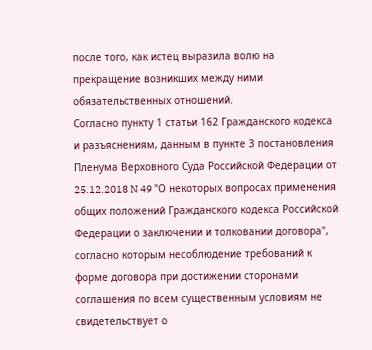после того, как истец выразила волю на прекращение возникших между ними обязательственных отношений.
Согласно пункту 1 статьи 162 Гражданского кодекса и разъяснениям, данным в пункте 3 постановления Пленума Верховного Суда Российской Федерации от 25.12.2018 N 49 "О некоторых вопросах применения общих положений Гражданского кодекса Российской Федерации о заключении и толковании договора", согласно которым несоблюдение требований к форме договора при достижении сторонами соглашения по всем существенным условиям не свидетельствует о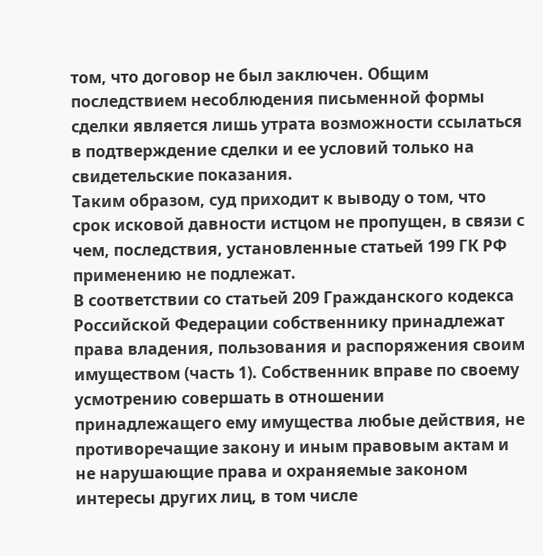том, что договор не был заключен. Общим последствием несоблюдения письменной формы сделки является лишь утрата возможности ссылаться в подтверждение сделки и ее условий только на свидетельские показания.
Таким образом, суд приходит к выводу о том, что срок исковой давности истцом не пропущен, в связи с чем, последствия, установленные статьей 199 ГК РФ применению не подлежат.
В соответствии со статьей 209 Гражданского кодекса Российской Федерации собственнику принадлежат права владения, пользования и распоряжения своим имуществом (часть 1). Собственник вправе по своему усмотрению совершать в отношении принадлежащего ему имущества любые действия, не противоречащие закону и иным правовым актам и не нарушающие права и охраняемые законом интересы других лиц, в том числе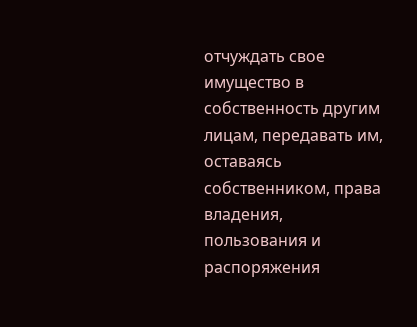отчуждать свое имущество в собственность другим лицам, передавать им, оставаясь собственником, права владения, пользования и распоряжения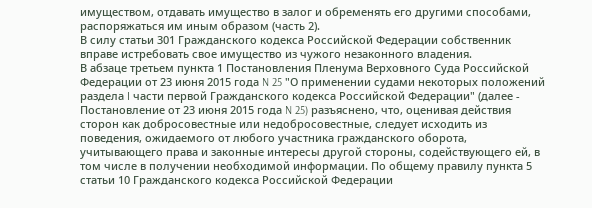имуществом, отдавать имущество в залог и обременять его другими способами, распоряжаться им иным образом (часть 2).
В силу статьи 301 Гражданского кодекса Российской Федерации собственник вправе истребовать свое имущество из чужого незаконного владения.
В абзаце третьем пункта 1 Постановления Пленума Верховного Суда Российской Федерации от 23 июня 2015 года N 25 "О применении судами некоторых положений раздела I части первой Гражданского кодекса Российской Федерации" (далее - Постановление от 23 июня 2015 года N 25) разъяснено, что, оценивая действия сторон как добросовестные или недобросовестные, следует исходить из поведения, ожидаемого от любого участника гражданского оборота, учитывающего права и законные интересы другой стороны, содействующего ей, в том числе в получении необходимой информации. По общему правилу пункта 5 статьи 10 Гражданского кодекса Российской Федерации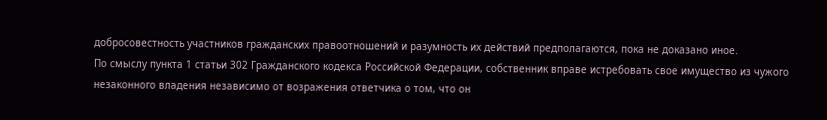добросовестность участников гражданских правоотношений и разумность их действий предполагаются, пока не доказано иное.
По смыслу пункта 1 статьи 302 Гражданского кодекса Российской Федерации, собственник вправе истребовать свое имущество из чужого незаконного владения независимо от возражения ответчика о том, что он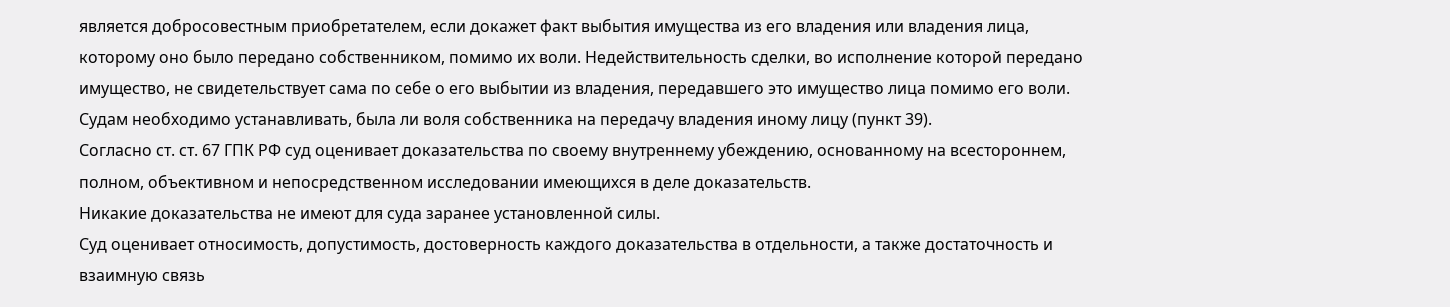является добросовестным приобретателем, если докажет факт выбытия имущества из его владения или владения лица, которому оно было передано собственником, помимо их воли. Недействительность сделки, во исполнение которой передано имущество, не свидетельствует сама по себе о его выбытии из владения, передавшего это имущество лица помимо его воли. Судам необходимо устанавливать, была ли воля собственника на передачу владения иному лицу (пункт 39).
Согласно ст. ст. 67 ГПК РФ суд оценивает доказательства по своему внутреннему убеждению, основанному на всестороннем, полном, объективном и непосредственном исследовании имеющихся в деле доказательств.
Никакие доказательства не имеют для суда заранее установленной силы.
Суд оценивает относимость, допустимость, достоверность каждого доказательства в отдельности, а также достаточность и взаимную связь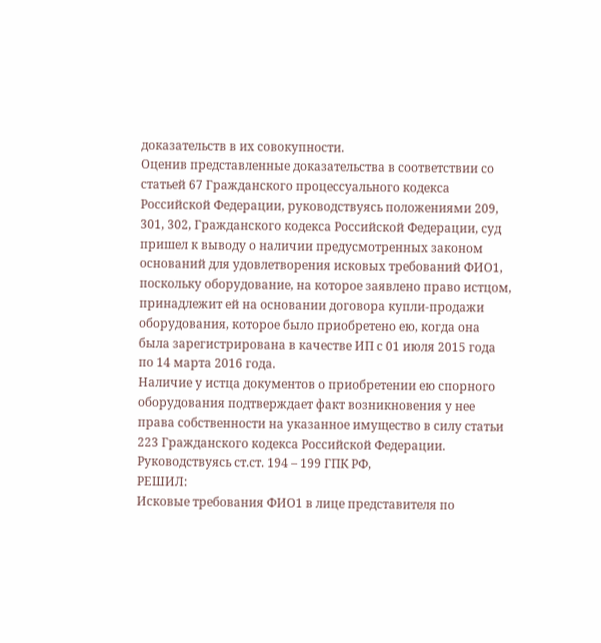доказательств в их совокупности.
Оценив представленные доказательства в соответствии со статьей 67 Гражданского процессуального кодекса Российской Федерации, руководствуясь положениями 209, 301, 302, Гражданского кодекса Российской Федерации, суд пришел к выводу о наличии предусмотренных законом оснований для удовлетворения исковых требований ФИО1, поскольку оборудование, на которое заявлено право истцом, принадлежит ей на основании договора купли-продажи оборудования, которое было приобретено ею, когда она была зарегистрирована в качестве ИП с 01 июля 2015 года по 14 марта 2016 года.
Наличие у истца документов о приобретении ею спорного оборудования подтверждает факт возникновения у нее права собственности на указанное имущество в силу статьи 223 Гражданского кодекса Российской Федерации.
Руководствуясь ст.ст. 194 – 199 ГПК РФ,
РЕШИЛ:
Исковые требования ФИО1 в лице представителя по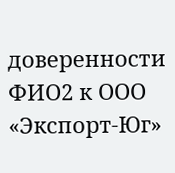доверенности ФИО2 к ООО «Экспорт-Юг»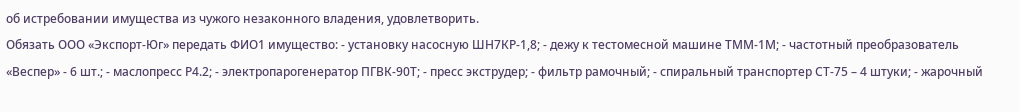об истребовании имущества из чужого незаконного владения, удовлетворить.
Обязать ООО «Экспорт-Юг» передать ФИО1 имущество: - установку насосную ШН7КР-1,8; - дежу к тестомесной машине ТММ-1М; - частотный преобразователь «Веспер» - 6 шт.; - маслопресс Р4.2; - электропарогенератор ПГВК-90Т; - пресс экструдер; - фильтр рамочный; - спиральный транспортер СТ-75 – 4 штуки; - жарочный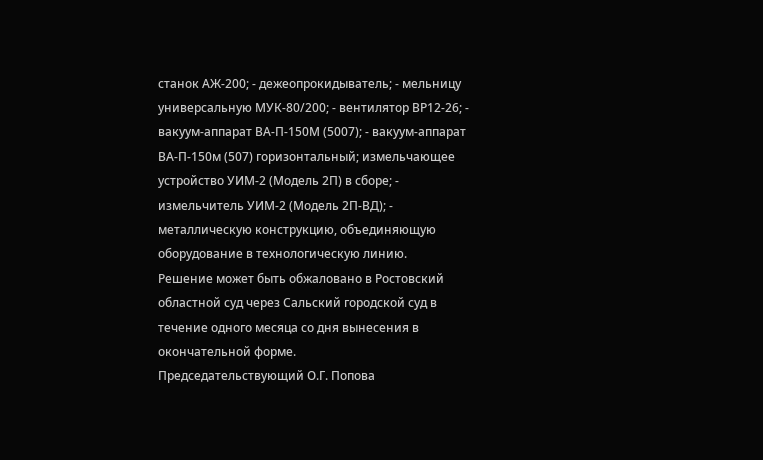станок АЖ-200; - дежеопрокидыватель; - мельницу универсальную МУК-80/200; - вентилятор ВР12-26; - вакуум-аппарат ВА-П-150М (5007); - вакуум-аппарат ВА-П-150м (507) горизонтальный; измельчающее устройство УИМ-2 (Модель 2П) в сборе; - измельчитель УИМ-2 (Модель 2П-ВД); - металлическую конструкцию, объединяющую оборудование в технологическую линию.
Решение может быть обжаловано в Ростовский областной суд через Сальский городской суд в течение одного месяца со дня вынесения в окончательной форме.
Председательствующий О.Г. Попова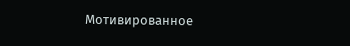Мотивированное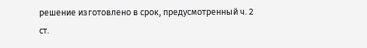решение изготовлено в срок, предусмотренный ч. 2 ст.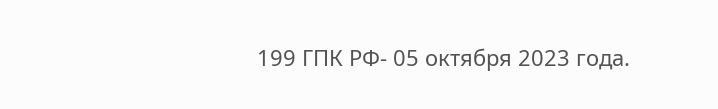199 ГПК РФ- 05 октября 2023 года.